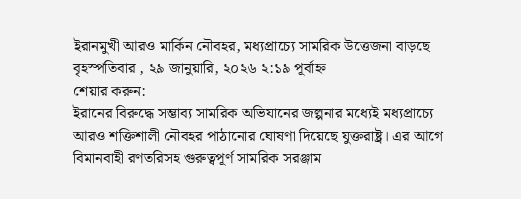ইরানমুখী আরও মার্কিন নৌবহর, মধ্যপ্রাচ্যে সামরিক উত্তেজনা বাড়ছে
বৃহস্পতিবার , ২৯ জানুয়ারি, ২০২৬ ২:১৯ পূর্বাহ্ন
শেয়ার করুন:
ইরানের বিরুদ্ধে সম্ভাব্য সামরিক অভিযানের জল্পনার মধ্যেই মধ্যপ্রাচ্যে আরও শক্তিশালী নৌবহর পাঠানোর ঘোষণা দিয়েছে যুক্তরাষ্ট্র। এর আগে বিমানবাহী রণতরিসহ গুরুত্বপূর্ণ সামরিক সরঞ্জাম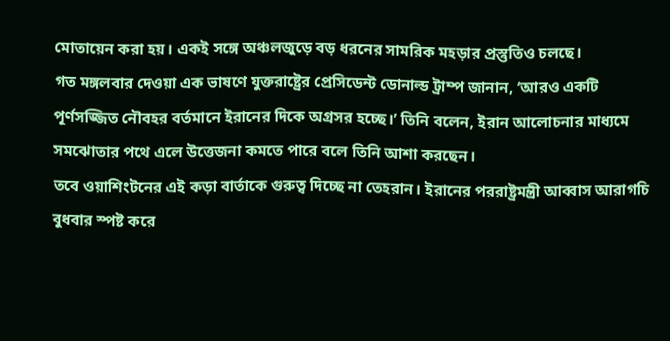মোতায়েন করা হয়। একই সঙ্গে অঞ্চলজুড়ে বড় ধরনের সামরিক মহড়ার প্রস্তুতিও চলছে।
গত মঙ্গলবার দেওয়া এক ভাষণে যুক্তরাষ্ট্রের প্রেসিডেন্ট ডোনাল্ড ট্রাম্প জানান, ‘আরও একটি পূর্ণসজ্জিত নৌবহর বর্তমানে ইরানের দিকে অগ্রসর হচ্ছে।’ তিনি বলেন, ইরান আলোচনার মাধ্যমে সমঝোতার পথে এলে উত্তেজনা কমতে পারে বলে তিনি আশা করছেন।
তবে ওয়াশিংটনের এই কড়া বার্তাকে গুরুত্ব দিচ্ছে না তেহরান। ইরানের পররাষ্ট্রমন্ত্রী আব্বাস আরাগচি বুধবার স্পষ্ট করে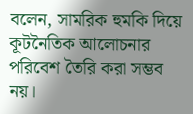বলেন, সামরিক হুমকি দিয়ে কূটনৈতিক আলোচনার পরিবেশ তৈরি করা সম্ভব নয়।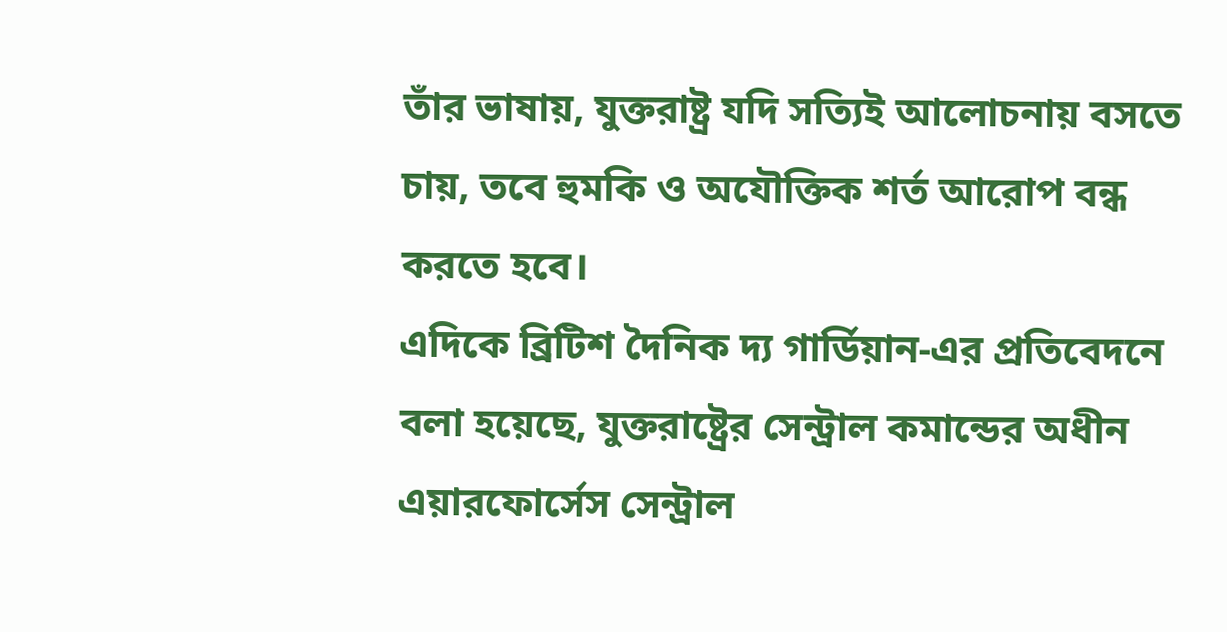তাঁর ভাষায়, যুক্তরাষ্ট্র যদি সত্যিই আলোচনায় বসতে চায়, তবে হুমকি ও অযৌক্তিক শর্ত আরোপ বন্ধ করতে হবে।
এদিকে ব্রিটিশ দৈনিক দ্য গার্ডিয়ান-এর প্রতিবেদনে বলা হয়েছে, যুক্তরাষ্ট্রের সেন্ট্রাল কমান্ডের অধীন এয়ারফোর্সেস সেন্ট্রাল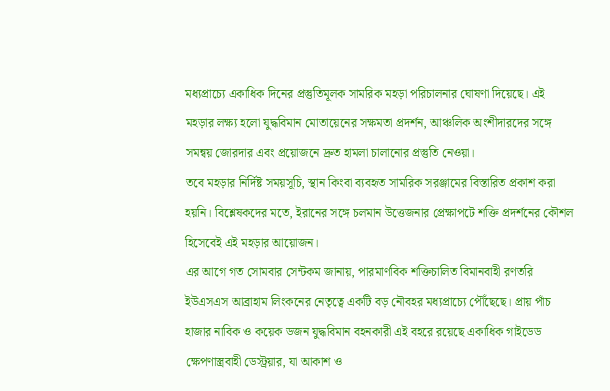মধ্যপ্রাচ্যে একাধিক দিনের প্রস্তুতিমূলক সামরিক মহড়া পরিচালনার ঘোষণা দিয়েছে। এই মহড়ার লক্ষ্য হলো যুদ্ধবিমান মোতায়েনের সক্ষমতা প্রদর্শন, আঞ্চলিক অংশীদারদের সঙ্গে সমন্বয় জোরদার এবং প্রয়োজনে দ্রুত হামলা চালানোর প্রস্তুতি নেওয়া।
তবে মহড়ার নির্দিষ্ট সময়সূচি, স্থান কিংবা ব্যবহৃত সামরিক সরঞ্জামের বিস্তারিত প্রকাশ করা হয়নি। বিশ্লেষকদের মতে, ইরানের সঙ্গে চলমান উত্তেজনার প্রেক্ষাপটে শক্তি প্রদর্শনের কৌশল হিসেবেই এই মহড়ার আয়োজন।
এর আগে গত সোমবার সেন্টকম জানায়, পারমাণবিক শক্তিচালিত বিমানবাহী রণতরি ইউএসএস আব্রাহাম লিংকনের নেতৃত্বে একটি বড় নৌবহর মধ্যপ্রাচ্যে পৌঁছেছে। প্রায় পাঁচ হাজার নাবিক ও কয়েক ডজন যুদ্ধবিমান বহনকারী এই বহরে রয়েছে একাধিক গাইডেড ক্ষেপণাস্ত্রবাহী ডেস্ট্রয়ার, যা আকাশ ও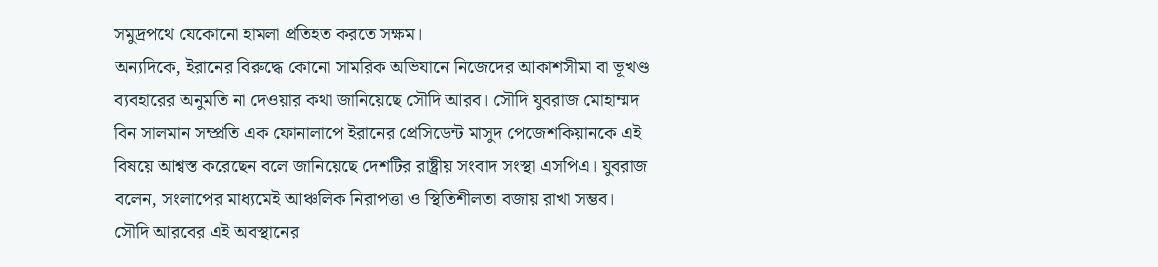সমুদ্রপথে যেকোনো হামলা প্রতিহত করতে সক্ষম।
অন্যদিকে, ইরানের বিরুদ্ধে কোনো সামরিক অভিযানে নিজেদের আকাশসীমা বা ভূখণ্ড ব্যবহারের অনুমতি না দেওয়ার কথা জানিয়েছে সৌদি আরব। সৌদি যুবরাজ মোহাম্মদ বিন সালমান সম্প্রতি এক ফোনালাপে ইরানের প্রেসিডেন্ট মাসুদ পেজেশকিয়ানকে এই বিষয়ে আশ্বস্ত করেছেন বলে জানিয়েছে দেশটির রাষ্ট্রীয় সংবাদ সংস্থা এসপিএ। যুবরাজ বলেন, সংলাপের মাধ্যমেই আঞ্চলিক নিরাপত্তা ও স্থিতিশীলতা বজায় রাখা সম্ভব।
সৌদি আরবের এই অবস্থানের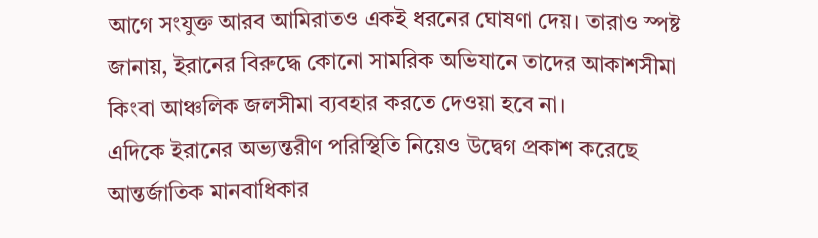আগে সংযুক্ত আরব আমিরাতও একই ধরনের ঘোষণা দেয়। তারাও স্পষ্ট জানায়, ইরানের বিরুদ্ধে কোনো সামরিক অভিযানে তাদের আকাশসীমা কিংবা আঞ্চলিক জলসীমা ব্যবহার করতে দেওয়া হবে না।
এদিকে ইরানের অভ্যন্তরীণ পরিস্থিতি নিয়েও উদ্বেগ প্রকাশ করেছে আন্তর্জাতিক মানবাধিকার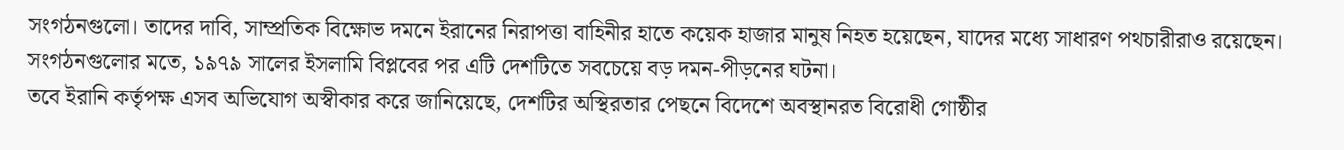সংগঠনগুলো। তাদের দাবি, সাম্প্রতিক বিক্ষোভ দমনে ইরানের নিরাপত্তা বাহিনীর হাতে কয়েক হাজার মানুষ নিহত হয়েছেন, যাদের মধ্যে সাধারণ পথচারীরাও রয়েছেন। সংগঠনগুলোর মতে, ১৯৭৯ সালের ইসলামি বিপ্লবের পর এটি দেশটিতে সবচেয়ে বড় দমন-পীড়নের ঘটনা।
তবে ইরানি কর্তৃপক্ষ এসব অভিযোগ অস্বীকার করে জানিয়েছে, দেশটির অস্থিরতার পেছনে বিদেশে অবস্থানরত বিরোধী গোষ্ঠীর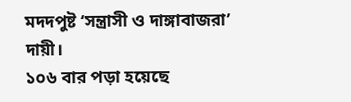মদদপুষ্ট ‘সন্ত্রাসী ও দাঙ্গাবাজরা’ দায়ী।
১০৬ বার পড়া হয়েছে